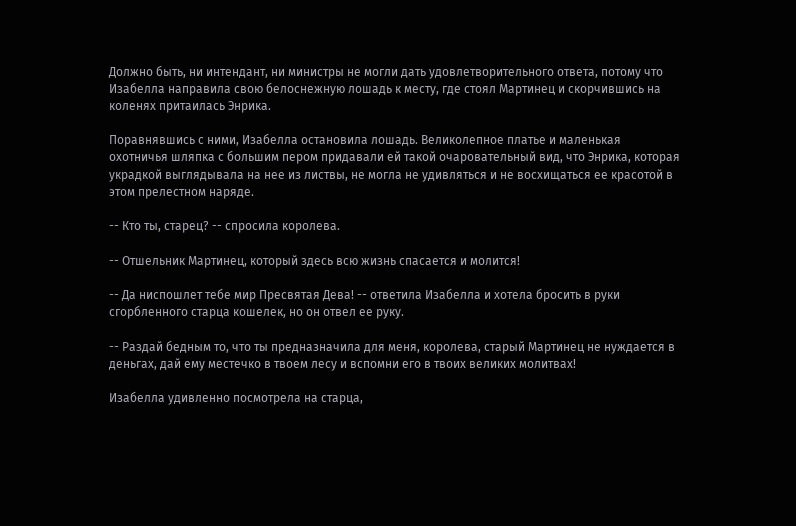Должно быть, ни интендант, ни министры не могли дать удовлетворительного ответа, потому что Изабелла направила свою белоснежную лошадь к месту, где стоял Мартинец и скорчившись на коленях притаилась Энрика.

Поравнявшись с ними, Изабелла остановила лошадь. Великолепное платье и маленькая охотничья шляпка с большим пером придавали ей такой очаровательный вид, что Энрика, которая украдкой выглядывала на нее из листвы, не могла не удивляться и не восхищаться ее красотой в этом прелестном наряде.

-- Кто ты, старец? -- спросила королева.

-- Отшельник Мартинец, который здесь всю жизнь спасается и молится!

-- Да ниспошлет тебе мир Пресвятая Дева! -- ответила Изабелла и хотела бросить в руки сгорбленного старца кошелек, но он отвел ее руку.

-- Раздай бедным то, что ты предназначила для меня, королева, старый Мартинец не нуждается в деньгах, дай ему местечко в твоем лесу и вспомни его в твоих великих молитвах!

Изабелла удивленно посмотрела на старца,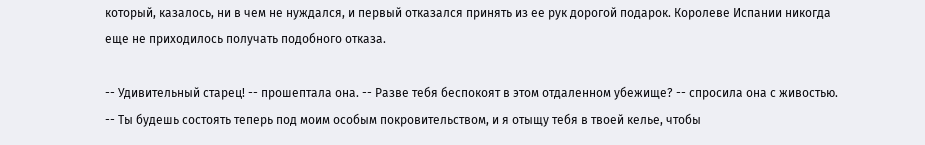который, казалось, ни в чем не нуждался, и первый отказался принять из ее рук дорогой подарок. Королеве Испании никогда еще не приходилось получать подобного отказа.

-- Удивительный старец! -- прошептала она. -- Разве тебя беспокоят в этом отдаленном убежище? -- спросила она с живостью. -- Ты будешь состоять теперь под моим особым покровительством, и я отыщу тебя в твоей келье, чтобы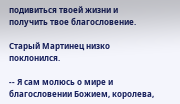подивиться твоей жизни и получить твое благословение.

Старый Мартинец низко поклонился.

-- Я сам молюсь о мире и благословении Божием, королева,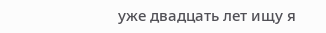уже двадцать лет ищу я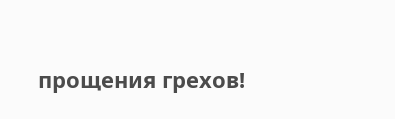прощения грехов!